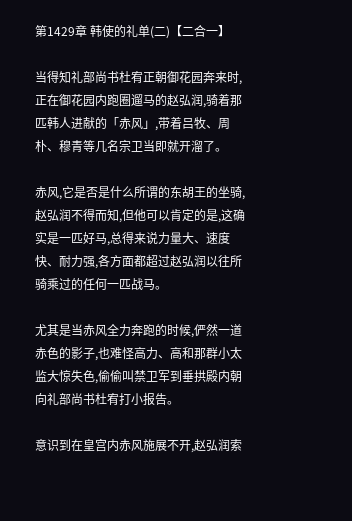第1429章 韩使的礼单(二)【二合一】

当得知礼部尚书杜宥正朝御花园奔来时,正在御花园内跑圈遛马的赵弘润,骑着那匹韩人进献的「赤风」,带着吕牧、周朴、穆青等几名宗卫当即就开溜了。

赤风,它是否是什么所谓的东胡王的坐骑,赵弘润不得而知,但他可以肯定的是,这确实是一匹好马,总得来说力量大、速度快、耐力强,各方面都超过赵弘润以往所骑乘过的任何一匹战马。

尤其是当赤风全力奔跑的时候,俨然一道赤色的影子,也难怪高力、高和那群小太监大惊失色,偷偷叫禁卫军到垂拱殿内朝向礼部尚书杜宥打小报告。

意识到在皇宫内赤风施展不开,赵弘润索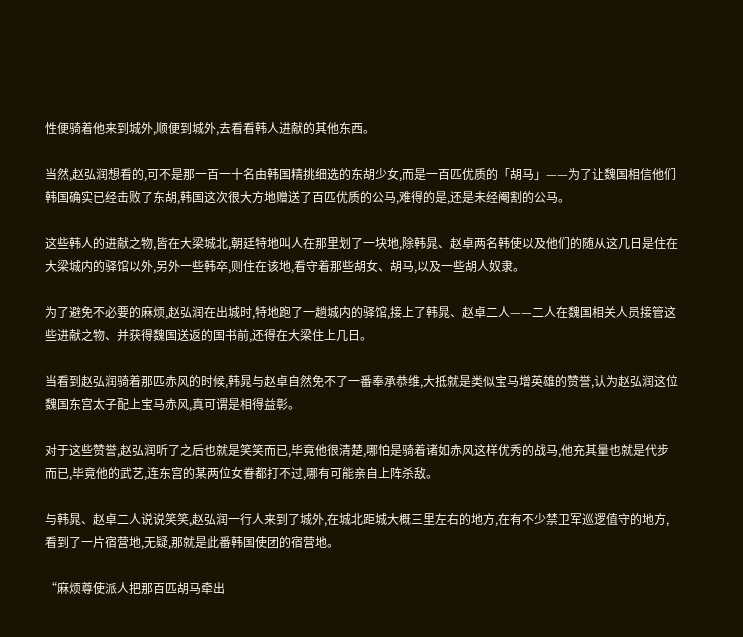性便骑着他来到城外,顺便到城外,去看看韩人进献的其他东西。

当然,赵弘润想看的,可不是那一百一十名由韩国精挑细选的东胡少女,而是一百匹优质的「胡马」——为了让魏国相信他们韩国确实已经击败了东胡,韩国这次很大方地赠送了百匹优质的公马,难得的是,还是未经阉割的公马。

这些韩人的进献之物,皆在大梁城北,朝廷特地叫人在那里划了一块地,除韩晁、赵卓两名韩使以及他们的随从这几日是住在大梁城内的驿馆以外,另外一些韩卒,则住在该地,看守着那些胡女、胡马,以及一些胡人奴隶。

为了避免不必要的麻烦,赵弘润在出城时,特地跑了一趟城内的驿馆,接上了韩晁、赵卓二人——二人在魏国相关人员接管这些进献之物、并获得魏国送返的国书前,还得在大梁住上几日。

当看到赵弘润骑着那匹赤风的时候,韩晁与赵卓自然免不了一番奉承恭维,大抵就是类似宝马增英雄的赞誉,认为赵弘润这位魏国东宫太子配上宝马赤风,真可谓是相得益彰。

对于这些赞誉,赵弘润听了之后也就是笑笑而已,毕竟他很清楚,哪怕是骑着诸如赤风这样优秀的战马,他充其量也就是代步而已,毕竟他的武艺,连东宫的某两位女眷都打不过,哪有可能亲自上阵杀敌。

与韩晁、赵卓二人说说笑笑,赵弘润一行人来到了城外,在城北距城大概三里左右的地方,在有不少禁卫军巡逻值守的地方,看到了一片宿营地,无疑,那就是此番韩国使团的宿营地。

“麻烦尊使派人把那百匹胡马牵出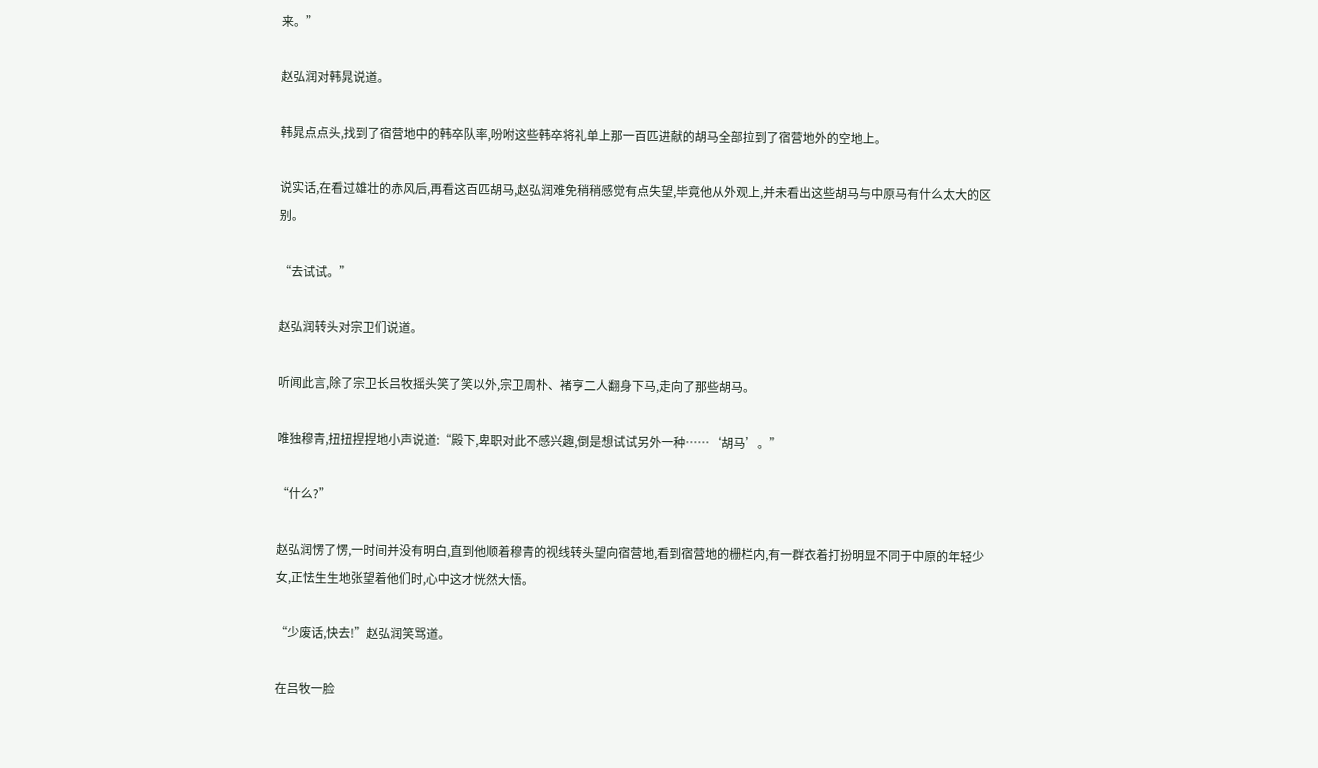来。”

赵弘润对韩晁说道。

韩晁点点头,找到了宿营地中的韩卒队率,吩咐这些韩卒将礼单上那一百匹进献的胡马全部拉到了宿营地外的空地上。

说实话,在看过雄壮的赤风后,再看这百匹胡马,赵弘润难免稍稍感觉有点失望,毕竟他从外观上,并未看出这些胡马与中原马有什么太大的区别。

“去试试。”

赵弘润转头对宗卫们说道。

听闻此言,除了宗卫长吕牧摇头笑了笑以外,宗卫周朴、褚亨二人翻身下马,走向了那些胡马。

唯独穆青,扭扭捏捏地小声说道:“殿下,卑职对此不感兴趣,倒是想试试另外一种……‘胡马’。”

“什么?”

赵弘润愣了愣,一时间并没有明白,直到他顺着穆青的视线转头望向宿营地,看到宿营地的栅栏内,有一群衣着打扮明显不同于中原的年轻少女,正怯生生地张望着他们时,心中这才恍然大悟。

“少废话,快去!”赵弘润笑骂道。

在吕牧一脸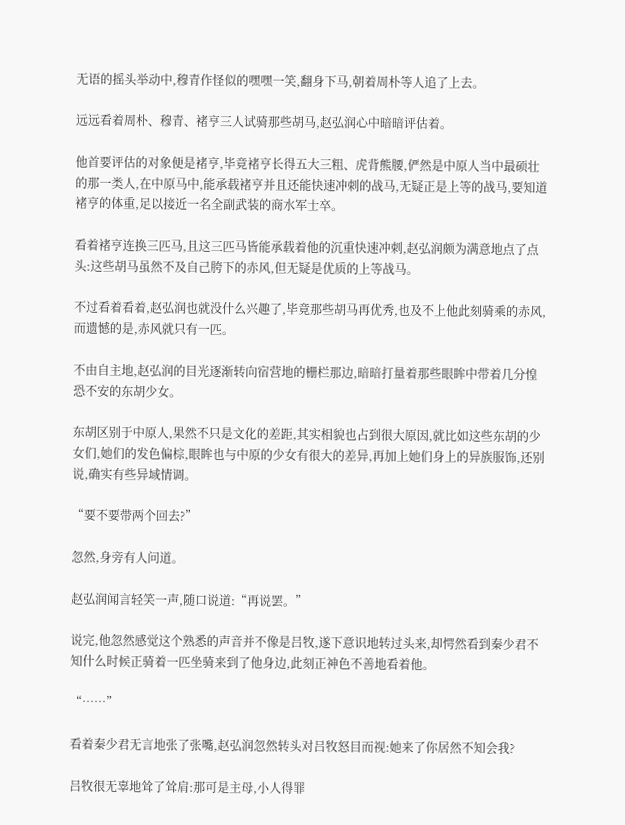无语的摇头举动中,穆青作怪似的嘿嘿一笑,翻身下马,朝着周朴等人追了上去。

远远看着周朴、穆青、褚亨三人试骑那些胡马,赵弘润心中暗暗评估着。

他首要评估的对象便是褚亨,毕竟褚亨长得五大三粗、虎背熊腰,俨然是中原人当中最硕壮的那一类人,在中原马中,能承载褚亨并且还能快速冲刺的战马,无疑正是上等的战马,要知道褚亨的体重,足以接近一名全副武装的商水军士卒。

看着褚亨连换三匹马,且这三匹马皆能承载着他的沉重快速冲刺,赵弘润颇为满意地点了点头:这些胡马虽然不及自己胯下的赤风,但无疑是优质的上等战马。

不过看着看着,赵弘润也就没什么兴趣了,毕竟那些胡马再优秀,也及不上他此刻骑乘的赤风,而遗憾的是,赤风就只有一匹。

不由自主地,赵弘润的目光逐渐转向宿营地的栅栏那边,暗暗打量着那些眼眸中带着几分惶恐不安的东胡少女。

东胡区别于中原人,果然不只是文化的差距,其实相貌也占到很大原因,就比如这些东胡的少女们,她们的发色偏棕,眼眸也与中原的少女有很大的差异,再加上她们身上的异族服饰,还别说,确实有些异域情调。

“要不要带两个回去?”

忽然,身旁有人问道。

赵弘润闻言轻笑一声,随口说道:“再说罢。”

说完,他忽然感觉这个熟悉的声音并不像是吕牧,遂下意识地转过头来,却愕然看到秦少君不知什么时候正骑着一匹坐骑来到了他身边,此刻正神色不善地看着他。

“……”

看着秦少君无言地张了张嘴,赵弘润忽然转头对吕牧怒目而视:她来了你居然不知会我?

吕牧很无辜地耸了耸肩:那可是主母,小人得罪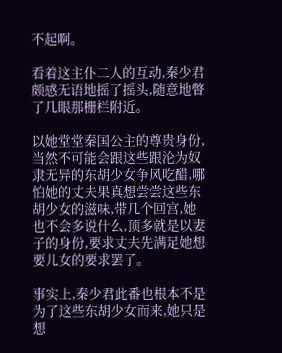不起啊。

看着这主仆二人的互动,秦少君颇感无语地摇了摇头,随意地瞥了几眼那栅栏附近。

以她堂堂秦国公主的尊贵身份,当然不可能会跟这些跟沦为奴隶无异的东胡少女争风吃醋,哪怕她的丈夫果真想尝尝这些东胡少女的滋味,带几个回宫,她也不会多说什么,顶多就是以妻子的身份,要求丈夫先满足她想要儿女的要求罢了。

事实上,秦少君此番也根本不是为了这些东胡少女而来,她只是想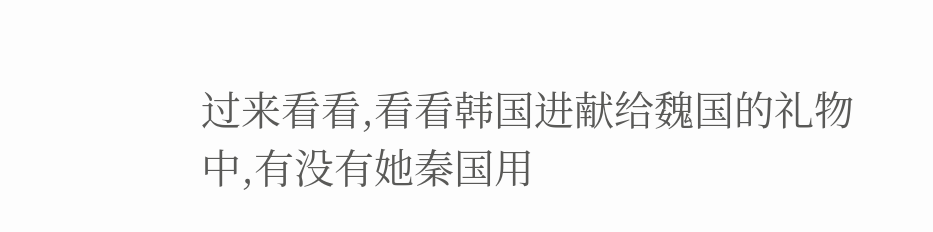过来看看,看看韩国进献给魏国的礼物中,有没有她秦国用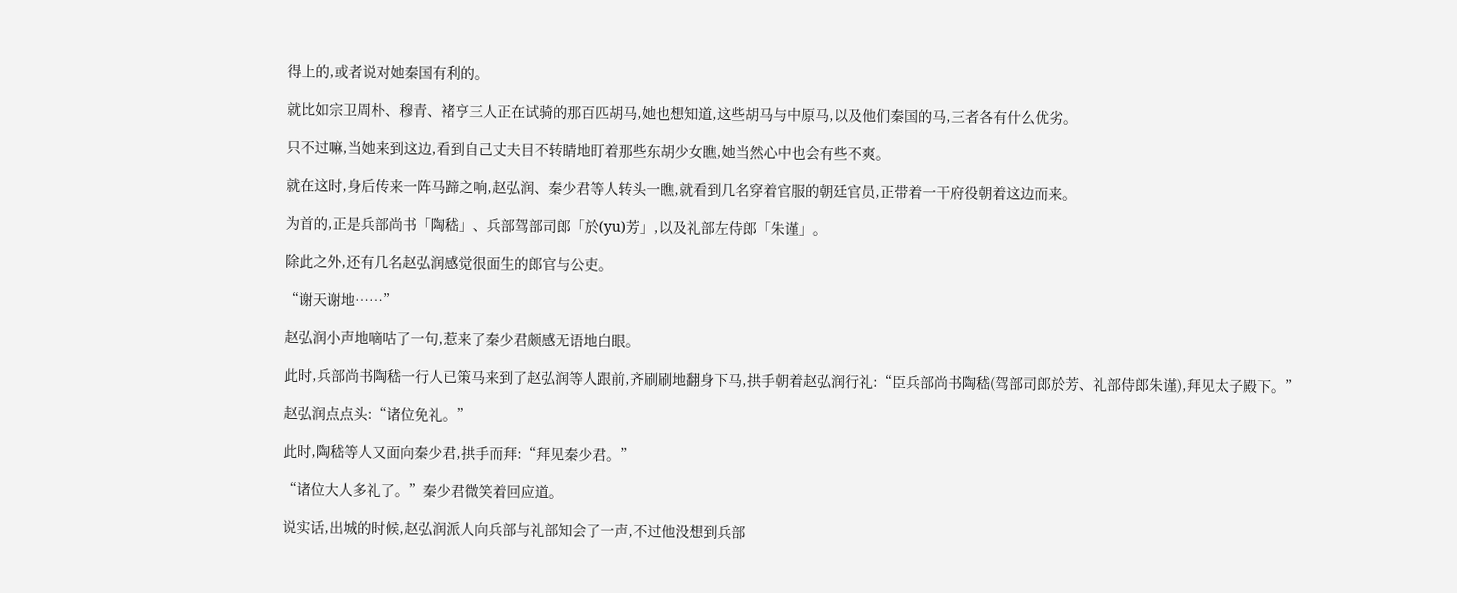得上的,或者说对她秦国有利的。

就比如宗卫周朴、穆青、褚亨三人正在试骑的那百匹胡马,她也想知道,这些胡马与中原马,以及他们秦国的马,三者各有什么优劣。

只不过嘛,当她来到这边,看到自己丈夫目不转睛地盯着那些东胡少女瞧,她当然心中也会有些不爽。

就在这时,身后传来一阵马蹄之响,赵弘润、秦少君等人转头一瞧,就看到几名穿着官服的朝廷官员,正带着一干府役朝着这边而来。

为首的,正是兵部尚书「陶嵇」、兵部驾部司郎「於(yu)芳」,以及礼部左侍郎「朱谨」。

除此之外,还有几名赵弘润感觉很面生的郎官与公吏。

“谢天谢地……”

赵弘润小声地嘀咕了一句,惹来了秦少君颇感无语地白眼。

此时,兵部尚书陶嵇一行人已策马来到了赵弘润等人跟前,齐刷刷地翻身下马,拱手朝着赵弘润行礼:“臣兵部尚书陶嵇(驾部司郎於芳、礼部侍郎朱谨),拜见太子殿下。”

赵弘润点点头:“诸位免礼。”

此时,陶嵇等人又面向秦少君,拱手而拜:“拜见秦少君。”

“诸位大人多礼了。”秦少君微笑着回应道。

说实话,出城的时候,赵弘润派人向兵部与礼部知会了一声,不过他没想到兵部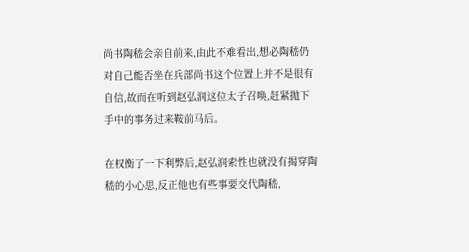尚书陶嵇会亲自前来,由此不难看出,想必陶嵇仍对自己能否坐在兵部尚书这个位置上并不是很有自信,故而在听到赵弘润这位太子召唤,赶紧抛下手中的事务过来鞍前马后。

在权衡了一下利弊后,赵弘润索性也就没有揭穿陶嵇的小心思,反正他也有些事要交代陶嵇,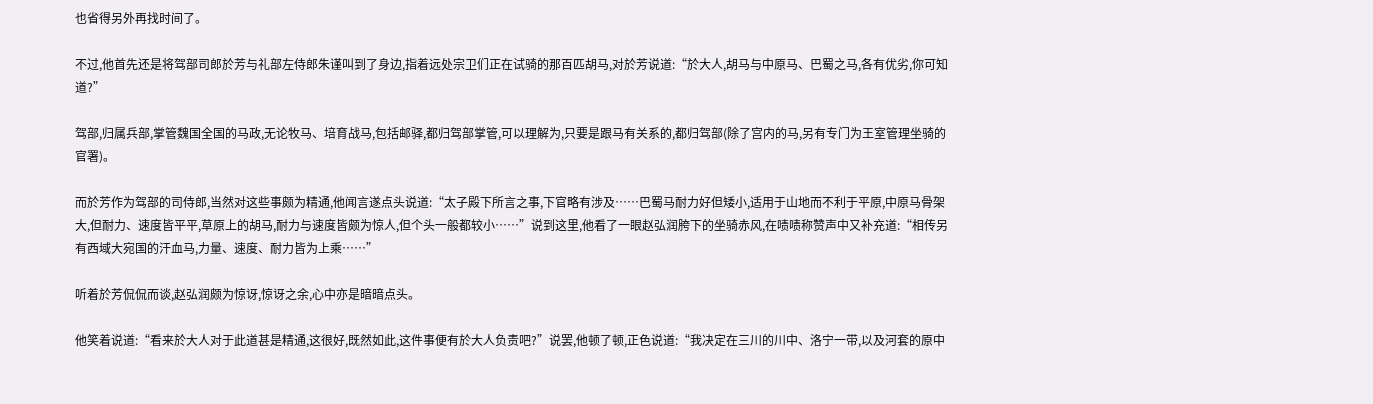也省得另外再找时间了。

不过,他首先还是将驾部司郎於芳与礼部左侍郎朱谨叫到了身边,指着远处宗卫们正在试骑的那百匹胡马,对於芳说道:“於大人,胡马与中原马、巴蜀之马,各有优劣,你可知道?”

驾部,归属兵部,掌管魏国全国的马政,无论牧马、培育战马,包括邮驿,都归驾部掌管,可以理解为,只要是跟马有关系的,都归驾部(除了宫内的马,另有专门为王室管理坐骑的官署)。

而於芳作为驾部的司侍郎,当然对这些事颇为精通,他闻言遂点头说道:“太子殿下所言之事,下官略有涉及……巴蜀马耐力好但矮小,适用于山地而不利于平原,中原马骨架大,但耐力、速度皆平平,草原上的胡马,耐力与速度皆颇为惊人,但个头一般都较小……”说到这里,他看了一眼赵弘润胯下的坐骑赤风,在啧啧称赞声中又补充道:“相传另有西域大宛国的汗血马,力量、速度、耐力皆为上乘……”

听着於芳侃侃而谈,赵弘润颇为惊讶,惊讶之余,心中亦是暗暗点头。

他笑着说道:“看来於大人对于此道甚是精通,这很好,既然如此,这件事便有於大人负责吧?”说罢,他顿了顿,正色说道:“我决定在三川的川中、洛宁一带,以及河套的原中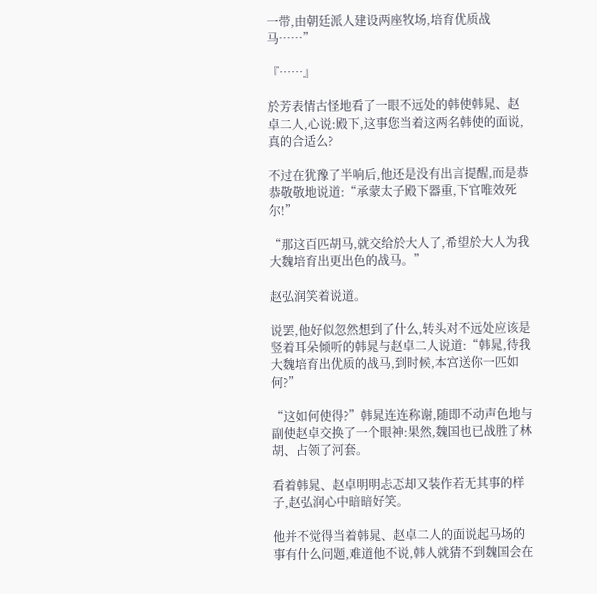一带,由朝廷派人建设两座牧场,培育优质战马……”

『……』

於芳表情古怪地看了一眼不远处的韩使韩晁、赵卓二人,心说:殿下,这事您当着这两名韩使的面说,真的合适么?

不过在犹豫了半响后,他还是没有出言提醒,而是恭恭敬敬地说道:“承蒙太子殿下器重,下官唯效死尔!”

“那这百匹胡马,就交给於大人了,希望於大人为我大魏培育出更出色的战马。”

赵弘润笑着说道。

说罢,他好似忽然想到了什么,转头对不远处应该是竖着耳朵倾听的韩晁与赵卓二人说道:“韩晁,待我大魏培育出优质的战马,到时候,本宫送你一匹如何?”

“这如何使得?”韩晁连连称谢,随即不动声色地与副使赵卓交换了一个眼神:果然,魏国也已战胜了林胡、占领了河套。

看着韩晁、赵卓明明忐忑却又装作若无其事的样子,赵弘润心中暗暗好笑。

他并不觉得当着韩晁、赵卓二人的面说起马场的事有什么问题,难道他不说,韩人就猜不到魏国会在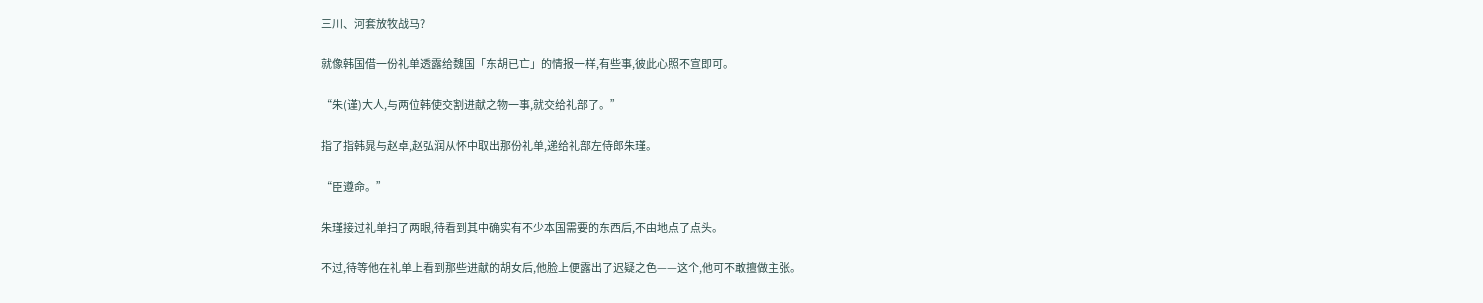三川、河套放牧战马?

就像韩国借一份礼单透露给魏国「东胡已亡」的情报一样,有些事,彼此心照不宣即可。

“朱(谨)大人,与两位韩使交割进献之物一事,就交给礼部了。”

指了指韩晁与赵卓,赵弘润从怀中取出那份礼单,递给礼部左侍郎朱瑾。

“臣遵命。”

朱瑾接过礼单扫了两眼,待看到其中确实有不少本国需要的东西后,不由地点了点头。

不过,待等他在礼单上看到那些进献的胡女后,他脸上便露出了迟疑之色——这个,他可不敢擅做主张。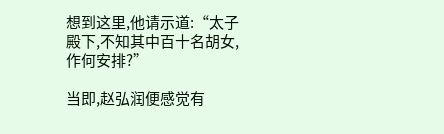想到这里,他请示道:“太子殿下,不知其中百十名胡女,作何安排?”

当即,赵弘润便感觉有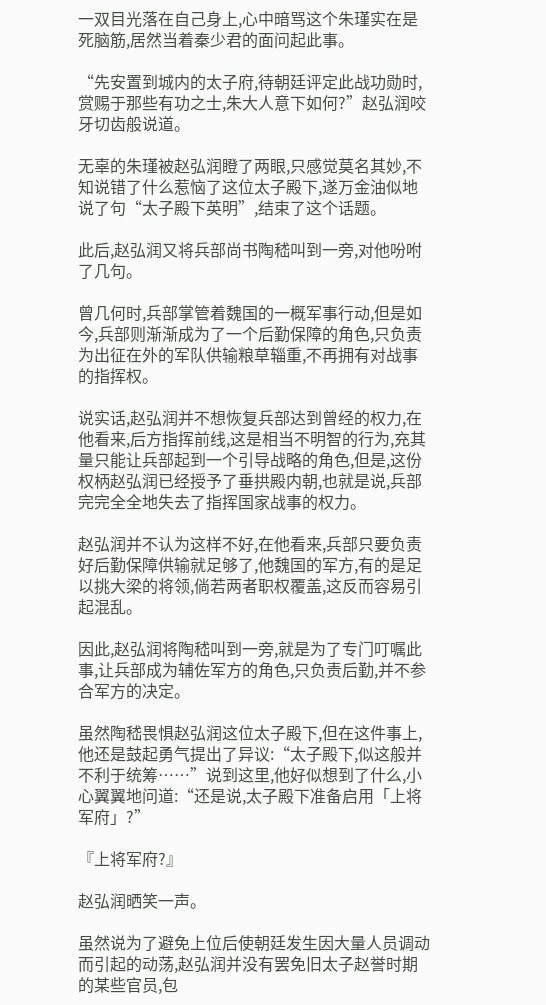一双目光落在自己身上,心中暗骂这个朱瑾实在是死脑筋,居然当着秦少君的面问起此事。

“先安置到城内的太子府,待朝廷评定此战功勋时,赏赐于那些有功之士,朱大人意下如何?”赵弘润咬牙切齿般说道。

无辜的朱瑾被赵弘润瞪了两眼,只感觉莫名其妙,不知说错了什么惹恼了这位太子殿下,遂万金油似地说了句“太子殿下英明”,结束了这个话题。

此后,赵弘润又将兵部尚书陶嵇叫到一旁,对他吩咐了几句。

曾几何时,兵部掌管着魏国的一概军事行动,但是如今,兵部则渐渐成为了一个后勤保障的角色,只负责为出征在外的军队供输粮草辎重,不再拥有对战事的指挥权。

说实话,赵弘润并不想恢复兵部达到曾经的权力,在他看来,后方指挥前线,这是相当不明智的行为,充其量只能让兵部起到一个引导战略的角色,但是,这份权柄赵弘润已经授予了垂拱殿内朝,也就是说,兵部完完全全地失去了指挥国家战事的权力。

赵弘润并不认为这样不好,在他看来,兵部只要负责好后勤保障供输就足够了,他魏国的军方,有的是足以挑大梁的将领,倘若两者职权覆盖,这反而容易引起混乱。

因此,赵弘润将陶嵇叫到一旁,就是为了专门叮嘱此事,让兵部成为辅佐军方的角色,只负责后勤,并不参合军方的决定。

虽然陶嵇畏惧赵弘润这位太子殿下,但在这件事上,他还是鼓起勇气提出了异议:“太子殿下,似这般并不利于统筹……”说到这里,他好似想到了什么,小心翼翼地问道:“还是说,太子殿下准备启用「上将军府」?”

『上将军府?』

赵弘润晒笑一声。

虽然说为了避免上位后使朝廷发生因大量人员调动而引起的动荡,赵弘润并没有罢免旧太子赵誉时期的某些官员,包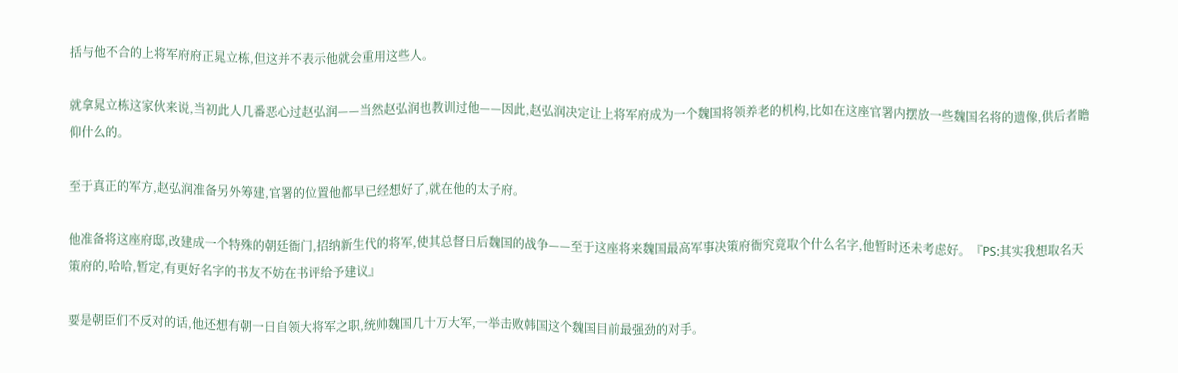括与他不合的上将军府府正晁立栋,但这并不表示他就会重用这些人。

就拿晁立栋这家伙来说,当初此人几番恶心过赵弘润——当然赵弘润也教训过他——因此,赵弘润决定让上将军府成为一个魏国将领养老的机构,比如在这座官署内摆放一些魏国名将的遗像,供后者瞻仰什么的。

至于真正的军方,赵弘润准备另外筹建,官署的位置他都早已经想好了,就在他的太子府。

他准备将这座府邸,改建成一个特殊的朝廷衙门,招纳新生代的将军,使其总督日后魏国的战争——至于这座将来魏国最高军事决策府衙究竟取个什么名字,他暂时还未考虑好。『PS:其实我想取名天策府的,哈哈,暂定,有更好名字的书友不妨在书评给予建议』

要是朝臣们不反对的话,他还想有朝一日自领大将军之职,统帅魏国几十万大军,一举击败韩国这个魏国目前最强劲的对手。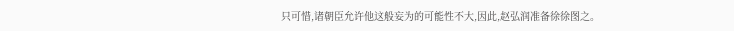只可惜,诸朝臣允许他这般妄为的可能性不大,因此,赵弘润准备徐徐图之。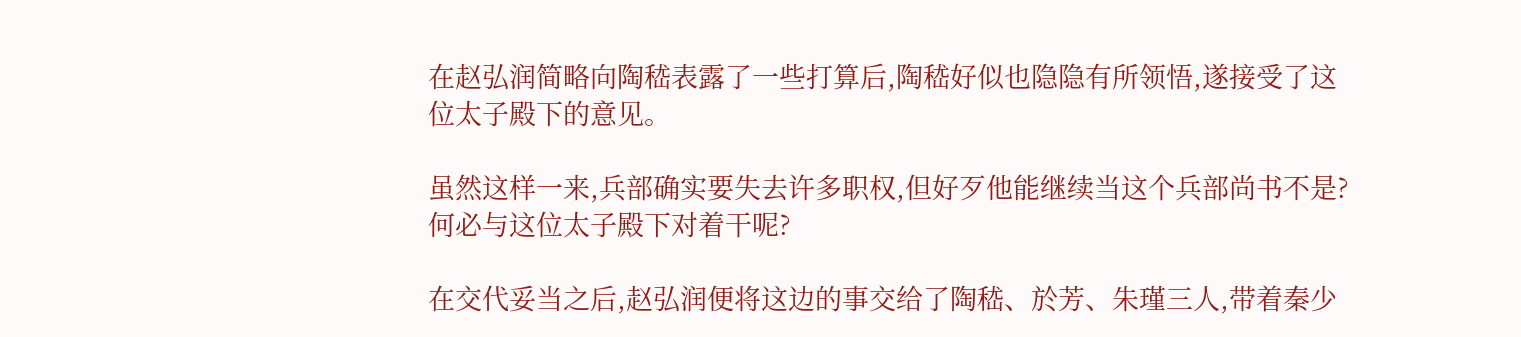在赵弘润简略向陶嵇表露了一些打算后,陶嵇好似也隐隐有所领悟,遂接受了这位太子殿下的意见。

虽然这样一来,兵部确实要失去许多职权,但好歹他能继续当这个兵部尚书不是?何必与这位太子殿下对着干呢?

在交代妥当之后,赵弘润便将这边的事交给了陶嵇、於芳、朱瑾三人,带着秦少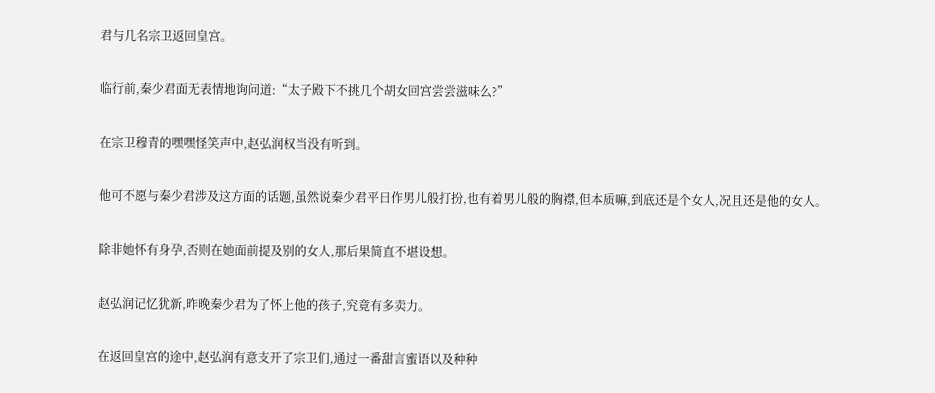君与几名宗卫返回皇宫。

临行前,秦少君面无表情地询问道:“太子殿下不挑几个胡女回宫尝尝滋味么?”

在宗卫穆青的嘿嘿怪笑声中,赵弘润权当没有听到。

他可不愿与秦少君涉及这方面的话题,虽然说秦少君平日作男儿般打扮,也有着男儿般的胸襟,但本质嘛,到底还是个女人,况且还是他的女人。

除非她怀有身孕,否则在她面前提及别的女人,那后果简直不堪设想。

赵弘润记忆犹新,昨晚秦少君为了怀上他的孩子,究竟有多卖力。

在返回皇宫的途中,赵弘润有意支开了宗卫们,通过一番甜言蜜语以及种种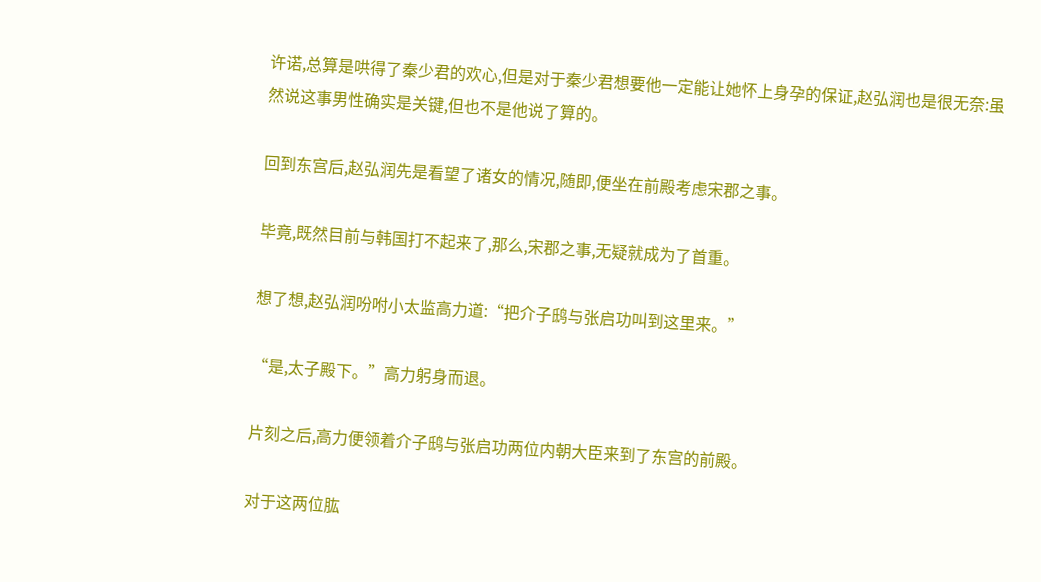许诺,总算是哄得了秦少君的欢心,但是对于秦少君想要他一定能让她怀上身孕的保证,赵弘润也是很无奈:虽然说这事男性确实是关键,但也不是他说了算的。

回到东宫后,赵弘润先是看望了诸女的情况,随即,便坐在前殿考虑宋郡之事。

毕竟,既然目前与韩国打不起来了,那么,宋郡之事,无疑就成为了首重。

想了想,赵弘润吩咐小太监高力道:“把介子鸱与张启功叫到这里来。”

“是,太子殿下。”高力躬身而退。

片刻之后,高力便领着介子鸱与张启功两位内朝大臣来到了东宫的前殿。

对于这两位肱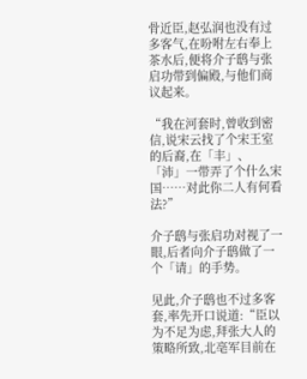骨近臣,赵弘润也没有过多客气,在吩咐左右奉上茶水后,便将介子鸱与张启功带到偏殿,与他们商议起来。

“我在河套时,曾收到密信,说宋云找了个宋王室的后裔,在「丰」、「沛」一带弄了个什么宋国……对此你二人有何看法?”

介子鸱与张启功对视了一眼,后者向介子鸱做了一个「请」的手势。

见此,介子鸱也不过多客套,率先开口说道:“臣以为不足为虑,拜张大人的策略所致,北亳军目前在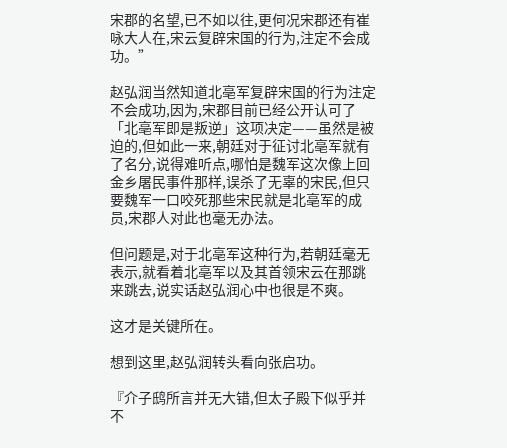宋郡的名望,已不如以往,更何况宋郡还有崔咏大人在,宋云复辟宋国的行为,注定不会成功。”

赵弘润当然知道北亳军复辟宋国的行为注定不会成功,因为,宋郡目前已经公开认可了「北亳军即是叛逆」这项决定——虽然是被迫的,但如此一来,朝廷对于征讨北亳军就有了名分,说得难听点,哪怕是魏军这次像上回金乡屠民事件那样,误杀了无辜的宋民,但只要魏军一口咬死那些宋民就是北亳军的成员,宋郡人对此也毫无办法。

但问题是,对于北亳军这种行为,若朝廷毫无表示,就看着北亳军以及其首领宋云在那跳来跳去,说实话赵弘润心中也很是不爽。

这才是关键所在。

想到这里,赵弘润转头看向张启功。

『介子鸱所言并无大错,但太子殿下似乎并不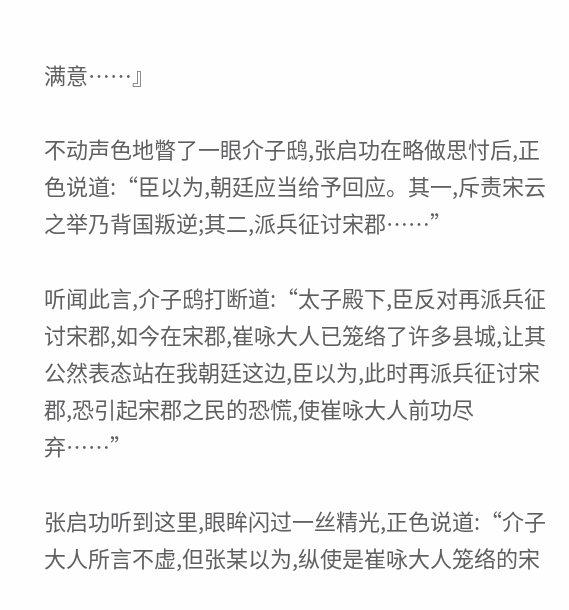满意……』

不动声色地瞥了一眼介子鸱,张启功在略做思忖后,正色说道:“臣以为,朝廷应当给予回应。其一,斥责宋云之举乃背国叛逆;其二,派兵征讨宋郡……”

听闻此言,介子鸱打断道:“太子殿下,臣反对再派兵征讨宋郡,如今在宋郡,崔咏大人已笼络了许多县城,让其公然表态站在我朝廷这边,臣以为,此时再派兵征讨宋郡,恐引起宋郡之民的恐慌,使崔咏大人前功尽弃……”

张启功听到这里,眼眸闪过一丝精光,正色说道:“介子大人所言不虚,但张某以为,纵使是崔咏大人笼络的宋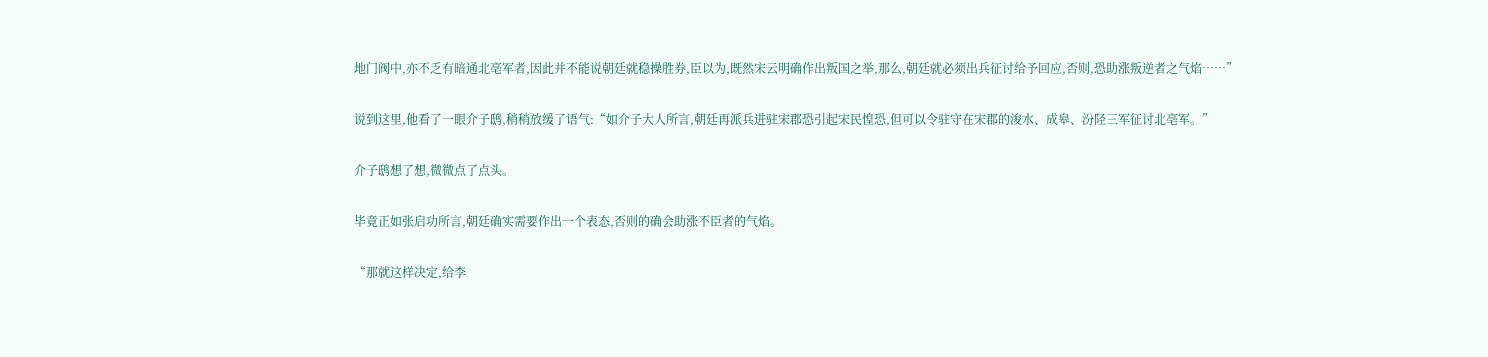地门阀中,亦不乏有暗通北亳军者,因此并不能说朝廷就稳操胜券,臣以为,既然宋云明确作出叛国之举,那么,朝廷就必须出兵征讨给予回应,否则,恐助涨叛逆者之气焰……”

说到这里,他看了一眼介子鸱,稍稍放缓了语气:“如介子大人所言,朝廷再派兵进驻宋郡恐引起宋民惶恐,但可以令驻守在宋郡的浚水、成皋、汾陉三军征讨北亳军。”

介子鸱想了想,微微点了点头。

毕竟正如张启功所言,朝廷确实需要作出一个表态,否则的确会助涨不臣者的气焰。

“那就这样决定,给李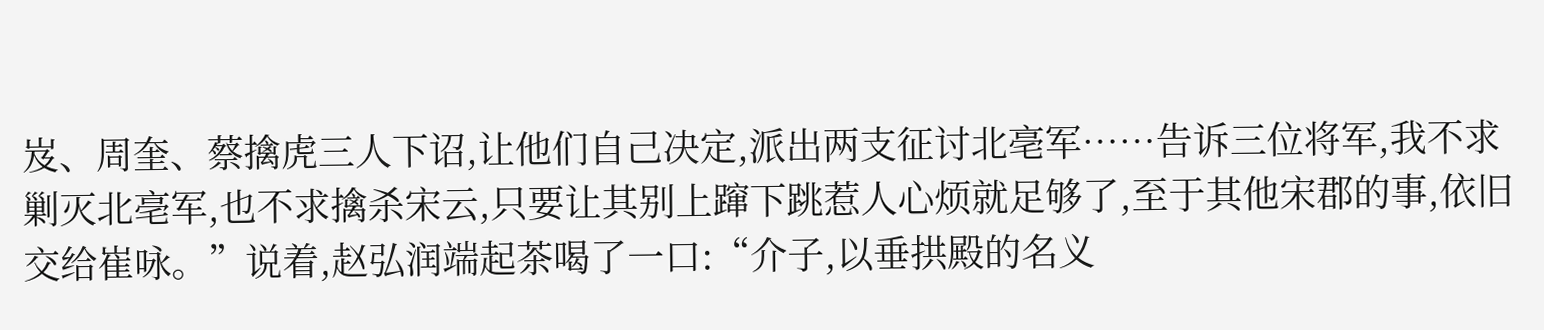岌、周奎、蔡擒虎三人下诏,让他们自己决定,派出两支征讨北亳军……告诉三位将军,我不求剿灭北亳军,也不求擒杀宋云,只要让其别上蹿下跳惹人心烦就足够了,至于其他宋郡的事,依旧交给崔咏。”说着,赵弘润端起茶喝了一口:“介子,以垂拱殿的名义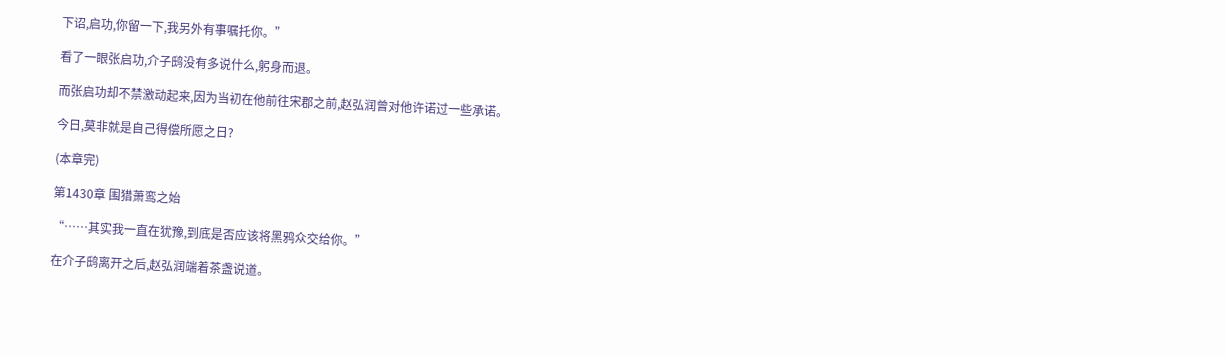下诏,启功,你留一下,我另外有事嘱托你。”

看了一眼张启功,介子鸱没有多说什么,躬身而退。

而张启功却不禁激动起来,因为当初在他前往宋郡之前,赵弘润曾对他许诺过一些承诺。

今日,莫非就是自己得偿所愿之日?

(本章完)

第1430章 围猎萧鸾之始

“……其实我一直在犹豫,到底是否应该将黑鸦众交给你。”

在介子鸱离开之后,赵弘润端着茶盏说道。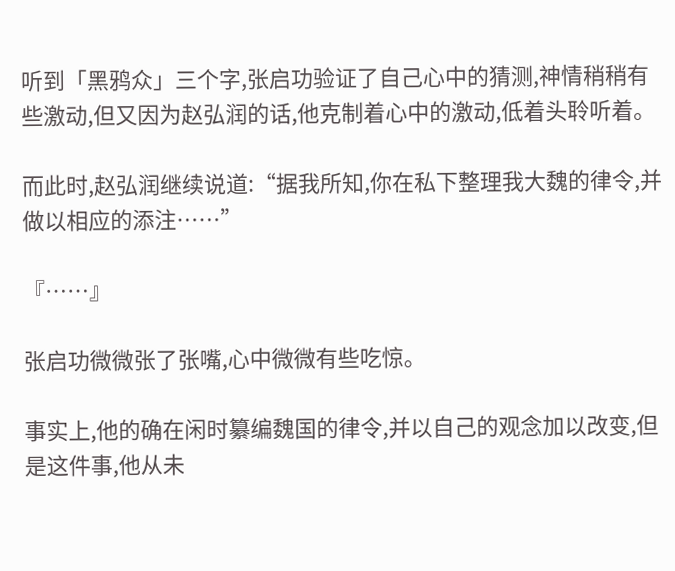听到「黑鸦众」三个字,张启功验证了自己心中的猜测,神情稍稍有些激动,但又因为赵弘润的话,他克制着心中的激动,低着头聆听着。

而此时,赵弘润继续说道:“据我所知,你在私下整理我大魏的律令,并做以相应的添注……”

『……』

张启功微微张了张嘴,心中微微有些吃惊。

事实上,他的确在闲时纂编魏国的律令,并以自己的观念加以改变,但是这件事,他从未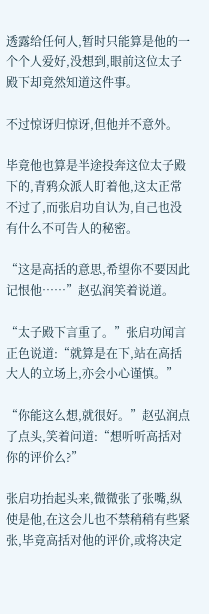透露给任何人,暂时只能算是他的一个个人爱好,没想到,眼前这位太子殿下却竟然知道这件事。

不过惊讶归惊讶,但他并不意外。

毕竟他也算是半途投奔这位太子殿下的,青鸦众派人盯着他,这太正常不过了,而张启功自认为,自己也没有什么不可告人的秘密。

“这是高括的意思,希望你不要因此记恨他……”赵弘润笑着说道。

“太子殿下言重了。”张启功闻言正色说道:“就算是在下,站在高括大人的立场上,亦会小心谨慎。”

“你能这么想,就很好。”赵弘润点了点头,笑着问道:“想听听高括对你的评价么?”

张启功抬起头来,微微张了张嘴,纵使是他,在这会儿也不禁稍稍有些紧张,毕竟高括对他的评价,或将决定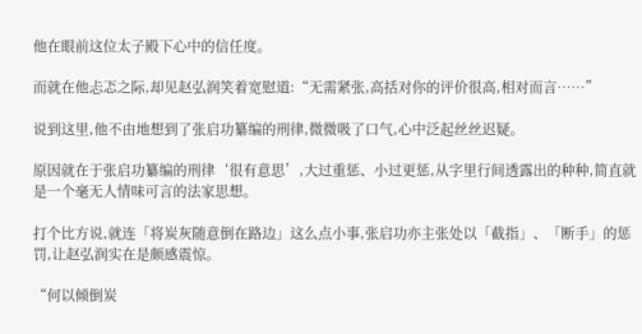他在眼前这位太子殿下心中的信任度。

而就在他忐忑之际,却见赵弘润笑着宽慰道:“无需紧张,高括对你的评价很高,相对而言……”

说到这里,他不由地想到了张启功纂编的刑律,微微吸了口气,心中泛起丝丝迟疑。

原因就在于张启功纂编的刑律‘很有意思’,大过重惩、小过更惩,从字里行间透露出的种种,简直就是一个毫无人情味可言的法家思想。

打个比方说,就连「将炭灰随意倒在路边」这么点小事,张启功亦主张处以「截指」、「断手」的惩罚,让赵弘润实在是颇感震惊。

“何以倾倒炭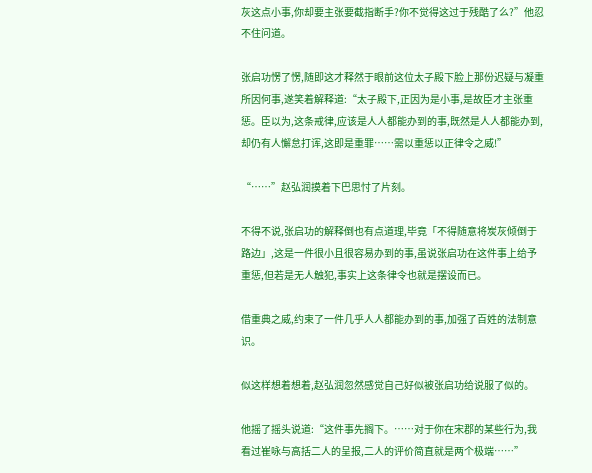灰这点小事,你却要主张要截指断手?你不觉得这过于残酷了么?”他忍不住问道。

张启功愣了愣,随即这才释然于眼前这位太子殿下脸上那份迟疑与凝重所因何事,遂笑着解释道:“太子殿下,正因为是小事,是故臣才主张重惩。臣以为,这条戒律,应该是人人都能办到的事,既然是人人都能办到,却仍有人懈怠打诨,这即是重罪……需以重惩以正律令之威!”

“……”赵弘润摸着下巴思忖了片刻。

不得不说,张启功的解释倒也有点道理,毕竟「不得随意将炭灰倾倒于路边」,这是一件很小且很容易办到的事,虽说张启功在这件事上给予重惩,但若是无人触犯,事实上这条律令也就是摆设而已。

借重典之威,约束了一件几乎人人都能办到的事,加强了百姓的法制意识。

似这样想着想着,赵弘润忽然感觉自己好似被张启功给说服了似的。

他摇了摇头说道:“这件事先搁下。……对于你在宋郡的某些行为,我看过崔咏与高括二人的呈报,二人的评价简直就是两个极端……”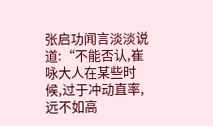张启功闻言淡淡说道:“不能否认,崔咏大人在某些时候,过于冲动直率,远不如高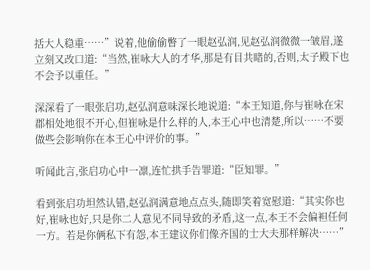括大人稳重……”说着,他偷偷瞥了一眼赵弘润,见赵弘润微微一皱眉,遂立刻又改口道:“当然,崔咏大人的才华,那是有目共睹的,否则,太子殿下也不会予以重任。”

深深看了一眼张启功,赵弘润意味深长地说道:“本王知道,你与崔咏在宋郡相处地很不开心,但崔咏是什么样的人,本王心中也清楚,所以……不要做些会影响你在本王心中评价的事。”

听闻此言,张启功心中一凛,连忙拱手告罪道:“臣知罪。”

看到张启功坦然认错,赵弘润满意地点点头,随即笑着宽慰道:“其实你也好,崔咏也好,只是你二人意见不同导致的矛盾,这一点,本王不会偏袒任何一方。若是你俩私下有怨,本王建议你们像齐国的士大夫那样解决……”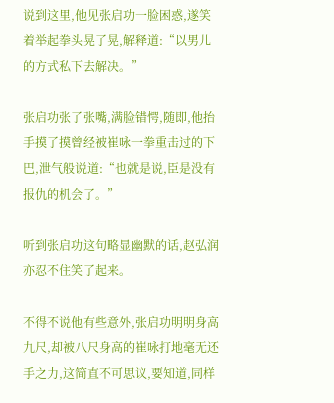说到这里,他见张启功一脸困惑,遂笑着举起拳头晃了晃,解释道:“以男儿的方式私下去解决。”

张启功张了张嘴,满脸错愕,随即,他抬手摸了摸曾经被崔咏一拳重击过的下巴,泄气般说道:“也就是说,臣是没有报仇的机会了。”

听到张启功这句略显幽默的话,赵弘润亦忍不住笑了起来。

不得不说他有些意外,张启功明明身高九尺,却被八尺身高的崔咏打地毫无还手之力,这简直不可思议,要知道,同样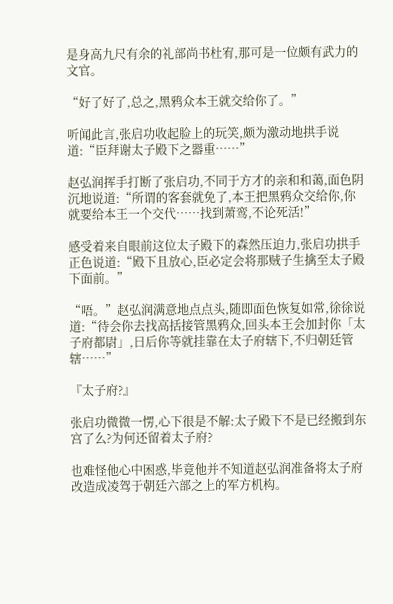是身高九尺有余的礼部尚书杜宥,那可是一位颇有武力的文官。

“好了好了,总之,黑鸦众本王就交给你了。”

听闻此言,张启功收起脸上的玩笑,颇为激动地拱手说道:“臣拜谢太子殿下之器重……”

赵弘润挥手打断了张启功,不同于方才的亲和和蔼,面色阴沉地说道:“所谓的客套就免了,本王把黑鸦众交给你,你就要给本王一个交代……找到萧鸾,不论死活!”

感受着来自眼前这位太子殿下的森然压迫力,张启功拱手正色说道:“殿下且放心,臣必定会将那贼子生擒至太子殿下面前。”

“唔。”赵弘润满意地点点头,随即面色恢复如常,徐徐说道:“待会你去找高括接管黑鸦众,回头本王会加封你「太子府都尉」,日后你等就挂靠在太子府辖下,不归朝廷管辖……”

『太子府?』

张启功微微一愣,心下很是不解:太子殿下不是已经搬到东宫了么?为何还留着太子府?

也难怪他心中困惑,毕竟他并不知道赵弘润准备将太子府改造成凌驾于朝廷六部之上的军方机构。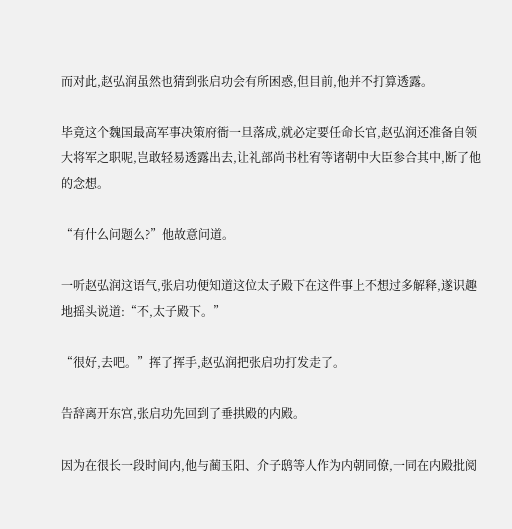而对此,赵弘润虽然也猜到张启功会有所困惑,但目前,他并不打算透露。

毕竟这个魏国最高军事决策府衙一旦落成,就必定要任命长官,赵弘润还准备自领大将军之职呢,岂敢轻易透露出去,让礼部尚书杜宥等诸朝中大臣参合其中,断了他的念想。

“有什么问题么?”他故意问道。

一听赵弘润这语气,张启功便知道这位太子殿下在这件事上不想过多解释,遂识趣地摇头说道:“不,太子殿下。”

“很好,去吧。”挥了挥手,赵弘润把张启功打发走了。

告辞离开东宫,张启功先回到了垂拱殿的内殿。

因为在很长一段时间内,他与蔺玉阳、介子鸱等人作为内朝同僚,一同在内殿批阅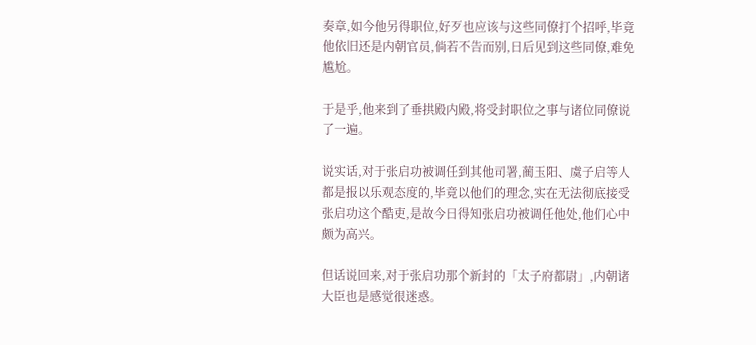奏章,如今他另得职位,好歹也应该与这些同僚打个招呼,毕竟他依旧还是内朝官员,倘若不告而别,日后见到这些同僚,难免尴尬。

于是乎,他来到了垂拱殿内殿,将受封职位之事与诸位同僚说了一遍。

说实话,对于张启功被调任到其他司署,蔺玉阳、虞子启等人都是报以乐观态度的,毕竟以他们的理念,实在无法彻底接受张启功这个酷吏,是故今日得知张启功被调任他处,他们心中颇为高兴。

但话说回来,对于张启功那个新封的「太子府都尉」,内朝诸大臣也是感觉很迷惑。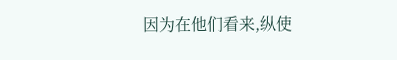因为在他们看来,纵使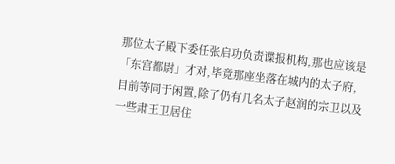那位太子殿下委任张启功负责谍报机构,那也应该是「东宫都尉」才对,毕竟那座坐落在城内的太子府,目前等同于闲置,除了仍有几名太子赵润的宗卫以及一些肃王卫居住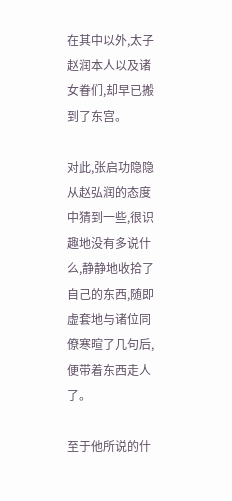在其中以外,太子赵润本人以及诸女眷们,却早已搬到了东宫。

对此,张启功隐隐从赵弘润的态度中猜到一些,很识趣地没有多说什么,静静地收拾了自己的东西,随即虚套地与诸位同僚寒暄了几句后,便带着东西走人了。

至于他所说的什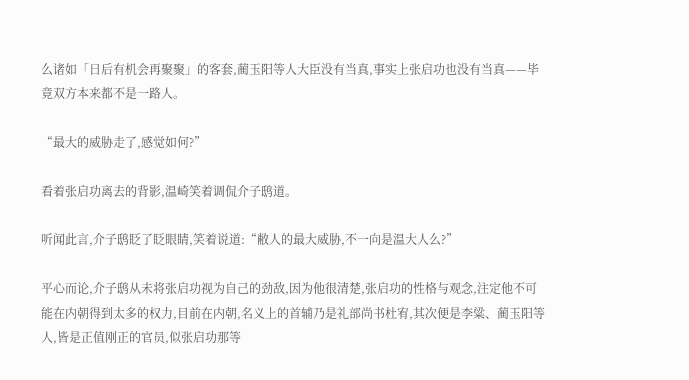么诸如「日后有机会再聚聚」的客套,蔺玉阳等人大臣没有当真,事实上张启功也没有当真——毕竟双方本来都不是一路人。

“最大的威胁走了,感觉如何?”

看着张启功离去的背影,温崎笑着调侃介子鸱道。

听闻此言,介子鸱眨了眨眼睛,笑着说道:“敝人的最大威胁,不一向是温大人么?”

平心而论,介子鸱从未将张启功视为自己的劲敌,因为他很清楚,张启功的性格与观念,注定他不可能在内朝得到太多的权力,目前在内朝,名义上的首辅乃是礼部尚书杜宥,其次便是李粱、蔺玉阳等人,皆是正值刚正的官员,似张启功那等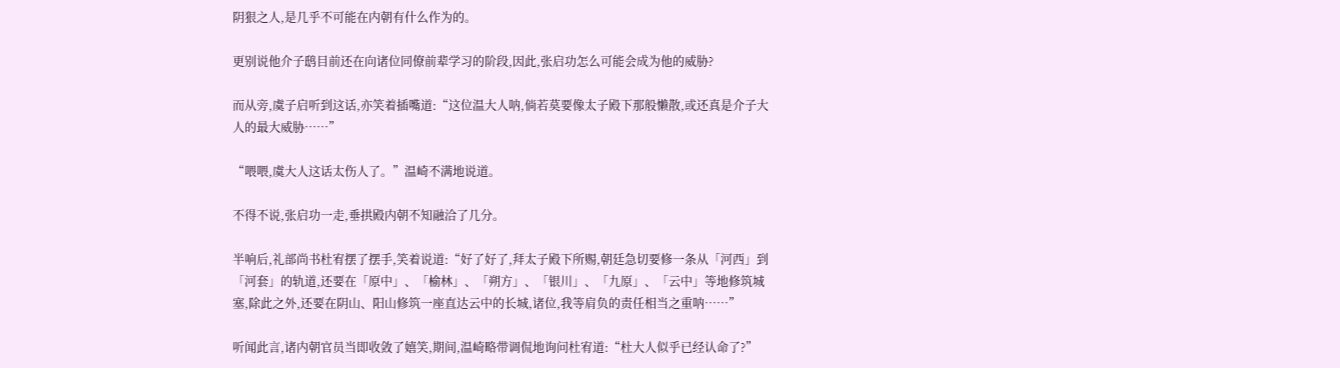阴狠之人,是几乎不可能在内朝有什么作为的。

更别说他介子鸱目前还在向诸位同僚前辈学习的阶段,因此,张启功怎么可能会成为他的威胁?

而从旁,虞子启听到这话,亦笑着插嘴道:“这位温大人呐,倘若莫要像太子殿下那般懒散,或还真是介子大人的最大威胁……”

“喂喂,虞大人这话太伤人了。”温崎不满地说道。

不得不说,张启功一走,垂拱殿内朝不知融洽了几分。

半响后,礼部尚书杜宥摆了摆手,笑着说道:“好了好了,拜太子殿下所赐,朝廷急切要修一条从「河西」到「河套」的轨道,还要在「原中」、「榆林」、「朔方」、「银川」、「九原」、「云中」等地修筑城塞,除此之外,还要在阴山、阳山修筑一座直达云中的长城,诸位,我等肩负的责任相当之重呐……”

听闻此言,诸内朝官员当即收敛了嬉笑,期间,温崎略带调侃地询问杜宥道:“杜大人似乎已经认命了?”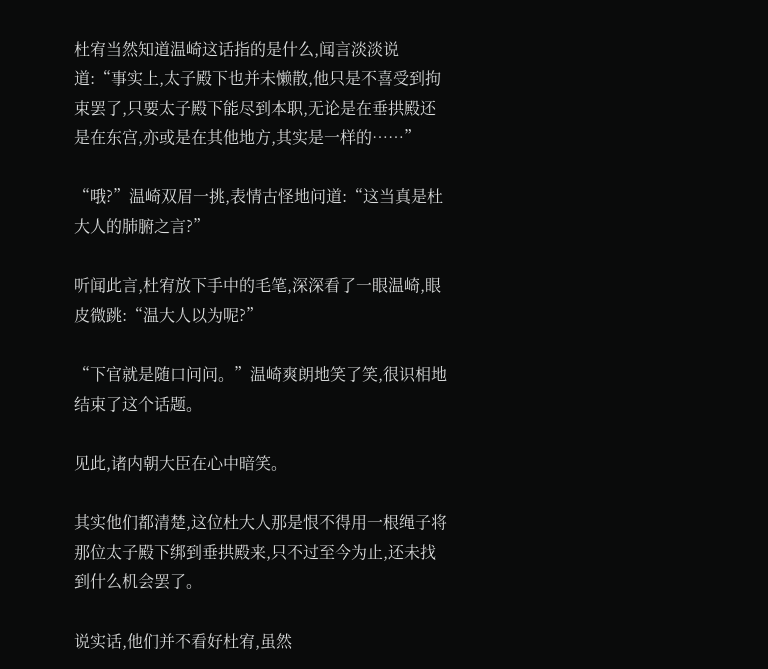杜宥当然知道温崎这话指的是什么,闻言淡淡说道:“事实上,太子殿下也并未懒散,他只是不喜受到拘束罢了,只要太子殿下能尽到本职,无论是在垂拱殿还是在东宫,亦或是在其他地方,其实是一样的……”

“哦?”温崎双眉一挑,表情古怪地问道:“这当真是杜大人的肺腑之言?”

听闻此言,杜宥放下手中的毛笔,深深看了一眼温崎,眼皮微跳:“温大人以为呢?”

“下官就是随口问问。”温崎爽朗地笑了笑,很识相地结束了这个话题。

见此,诸内朝大臣在心中暗笑。

其实他们都清楚,这位杜大人那是恨不得用一根绳子将那位太子殿下绑到垂拱殿来,只不过至今为止,还未找到什么机会罢了。

说实话,他们并不看好杜宥,虽然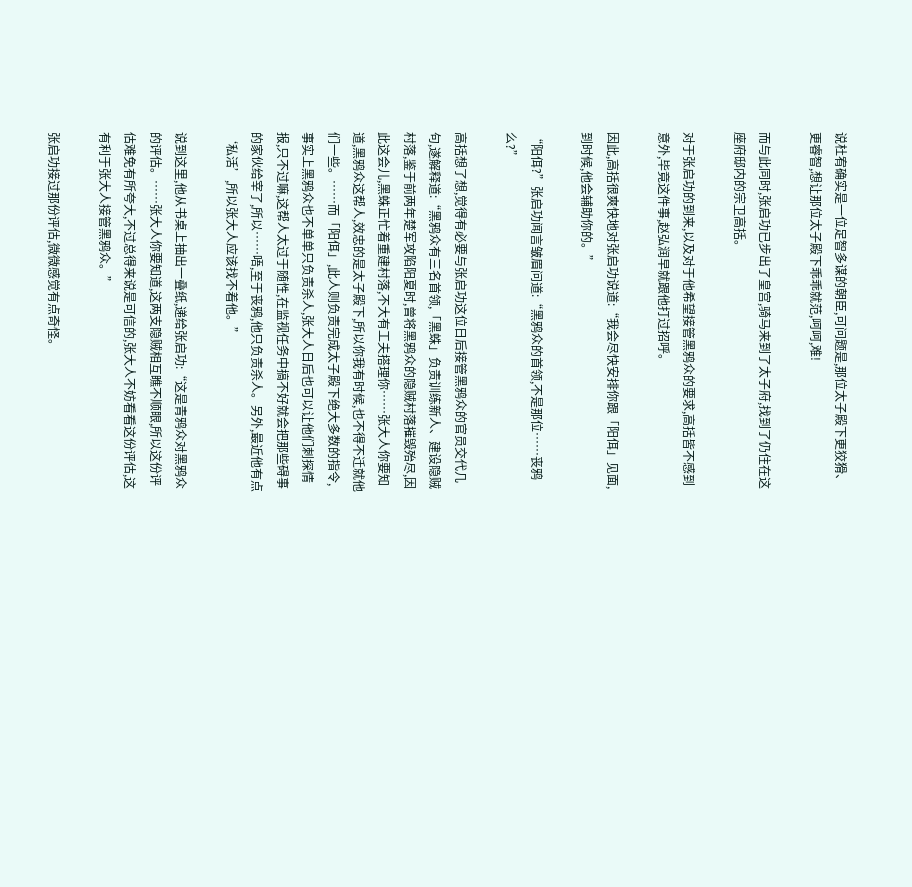说杜宥确实是一位足智多谋的朝臣,可问题是,那位太子殿下更狡猾、更睿智,想让那位太子殿下乖乖就范,呵呵,难!

而与此同时,张启功已步出了皇宫,骑马来到了太子府,找到了仍住在这座府邸内的宗卫高括。

对于张启功的到来,以及对于他希望接管黑鸦众的要求,高括皆不感到意外,毕竟这件事,赵弘润早就跟他打过招呼。

因此,高括很爽快地对张启功说道:“我会尽快安排你跟「阳佴」见面,到时候,他会辅助你的。”

“阳佴?”张启功闻言皱眉问道:“黑鸦众的首领,不是那位……丧鸦么?”

高括想了想,觉得有必要与张启功这位日后接管黑鸦众的官员交代几句,遂解释道:“黑鸦众有三名首领,「黑蛛」负责训练新人、建设隐贼村落,鉴于前两年楚军攻陷阳夏时,曾将黑鸦众的隐贼村落摧毁殆尽,因此这会儿,黑蛛正忙着重建村落,不大有工夫搭理你……张大人你要知道,黑鸦众这帮人,效忠的是太子殿下,所以你我有时候,也不得不迁就他们一些。……而「阳佴」,此人则负责完成太子殿下绝大多数的指令,事实上黑鸦众也不单单只负责杀人,张大人日后也可以让他们刺探情报,只不过嘛,这帮人太过于随性,在监视任务中搞不好就会把那些碍事的家伙给宰了,所以……唔,至于丧鸦,他只负责杀人。另外,最近他有点‘私活’,所以张大人应该找不着他。”

说到这里,他从书桌上抽出一叠纸,递给张启功:“这是青鸦众对黑鸦众的评估。……张大人你要知道,这两支隐贼相互瞧不顺眼,所以这份评估难免有所夸大,不过总得来说是可信的,张大人不妨看看这份评估,这有利于张大人接管黑鸦众。”

张启功接过那份评估,微微感觉有点奇怪。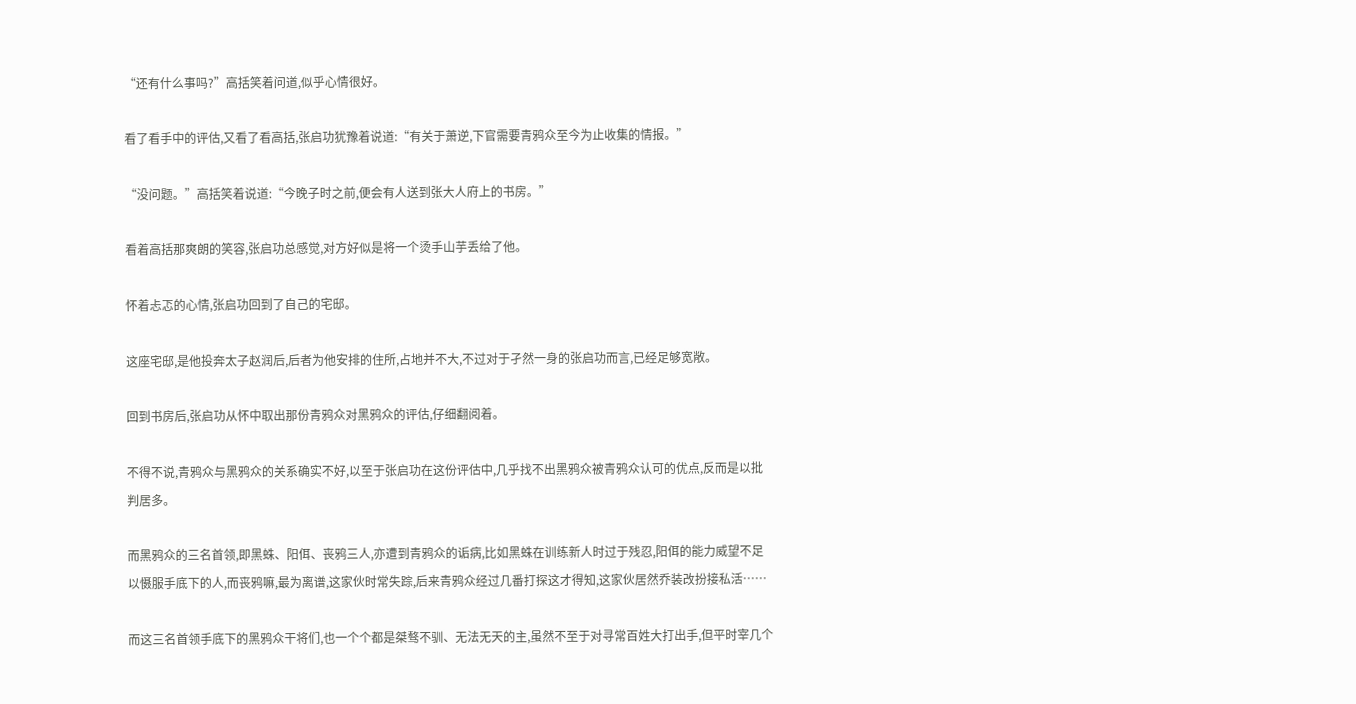“还有什么事吗?”高括笑着问道,似乎心情很好。

看了看手中的评估,又看了看高括,张启功犹豫着说道:“有关于萧逆,下官需要青鸦众至今为止收集的情报。”

“没问题。”高括笑着说道:“今晚子时之前,便会有人送到张大人府上的书房。”

看着高括那爽朗的笑容,张启功总感觉,对方好似是将一个烫手山芋丢给了他。

怀着忐忑的心情,张启功回到了自己的宅邸。

这座宅邸,是他投奔太子赵润后,后者为他安排的住所,占地并不大,不过对于孑然一身的张启功而言,已经足够宽敞。

回到书房后,张启功从怀中取出那份青鸦众对黑鸦众的评估,仔细翻阅着。

不得不说,青鸦众与黑鸦众的关系确实不好,以至于张启功在这份评估中,几乎找不出黑鸦众被青鸦众认可的优点,反而是以批判居多。

而黑鸦众的三名首领,即黑蛛、阳佴、丧鸦三人,亦遭到青鸦众的诟病,比如黑蛛在训练新人时过于残忍,阳佴的能力威望不足以慑服手底下的人,而丧鸦嘛,最为离谱,这家伙时常失踪,后来青鸦众经过几番打探这才得知,这家伙居然乔装改扮接私活……

而这三名首领手底下的黑鸦众干将们,也一个个都是桀骜不驯、无法无天的主,虽然不至于对寻常百姓大打出手,但平时宰几个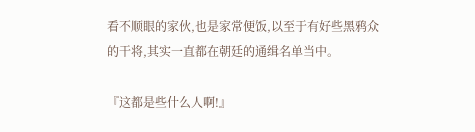看不顺眼的家伙,也是家常便饭,以至于有好些黑鸦众的干将,其实一直都在朝廷的通缉名单当中。

『这都是些什么人啊!』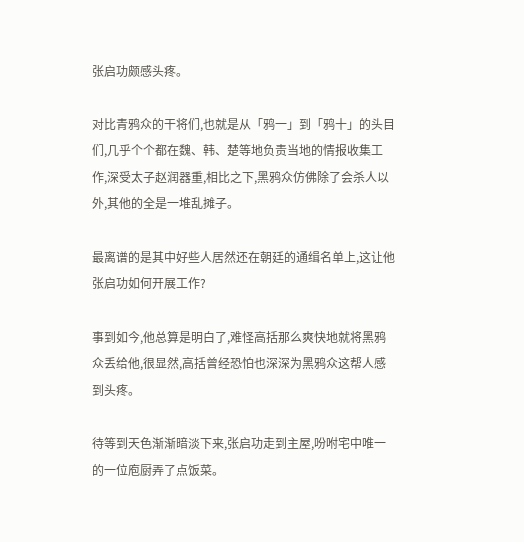张启功颇感头疼。

对比青鸦众的干将们,也就是从「鸦一」到「鸦十」的头目们,几乎个个都在魏、韩、楚等地负责当地的情报收集工作,深受太子赵润器重,相比之下,黑鸦众仿佛除了会杀人以外,其他的全是一堆乱摊子。

最离谱的是其中好些人居然还在朝廷的通缉名单上,这让他张启功如何开展工作?

事到如今,他总算是明白了,难怪高括那么爽快地就将黑鸦众丢给他,很显然,高括曾经恐怕也深深为黑鸦众这帮人感到头疼。

待等到天色渐渐暗淡下来,张启功走到主屋,吩咐宅中唯一的一位庖厨弄了点饭菜。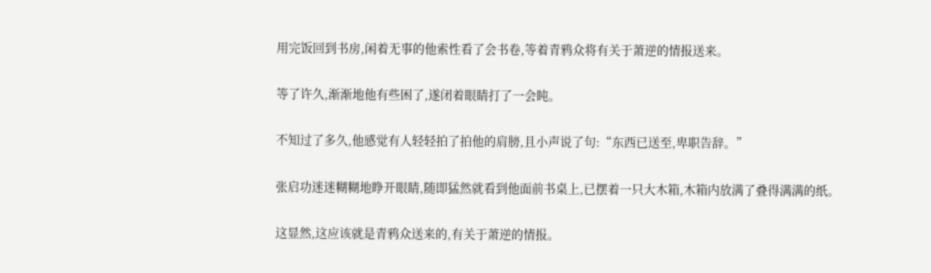用完饭回到书房,闲着无事的他索性看了会书卷,等着青鸦众将有关于萧逆的情报送来。

等了许久,渐渐地他有些困了,遂闭着眼睛打了一会盹。

不知过了多久,他感觉有人轻轻拍了拍他的肩膀,且小声说了句:“东西已送至,卑职告辞。”

张启功迷迷糊糊地睁开眼睛,随即猛然就看到他面前书桌上,已摆着一只大木箱,木箱内放满了叠得满满的纸。

这显然,这应该就是青鸦众送来的,有关于萧逆的情报。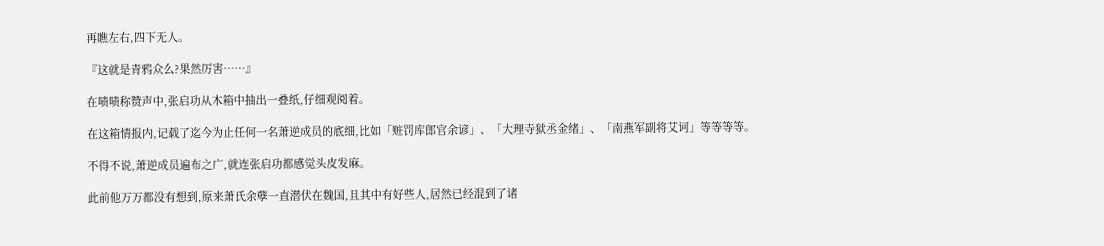再瞧左右,四下无人。

『这就是青鸦众么?果然厉害……』

在啧啧称赞声中,张启功从木箱中抽出一叠纸,仔细观阅着。

在这箱情报内,记载了迄今为止任何一名萧逆成员的底细,比如「赃罚库郎官余谚」、「大理寺狱丞金绪」、「南燕军副将艾诃」等等等等。

不得不说,萧逆成员遍布之广,就连张启功都感觉头皮发麻。

此前他万万都没有想到,原来萧氏余孽一直潜伏在魏国,且其中有好些人,居然已经混到了诸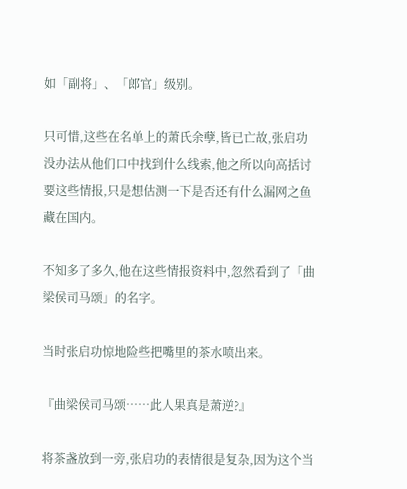如「副将」、「郎官」级别。

只可惜,这些在名单上的萧氏余孽,皆已亡故,张启功没办法从他们口中找到什么线索,他之所以向高括讨要这些情报,只是想估测一下是否还有什么漏网之鱼藏在国内。

不知多了多久,他在这些情报资料中,忽然看到了「曲梁侯司马颂」的名字。

当时张启功惊地险些把嘴里的茶水喷出来。

『曲梁侯司马颂……此人果真是萧逆?』

将茶盏放到一旁,张启功的表情很是复杂,因为这个当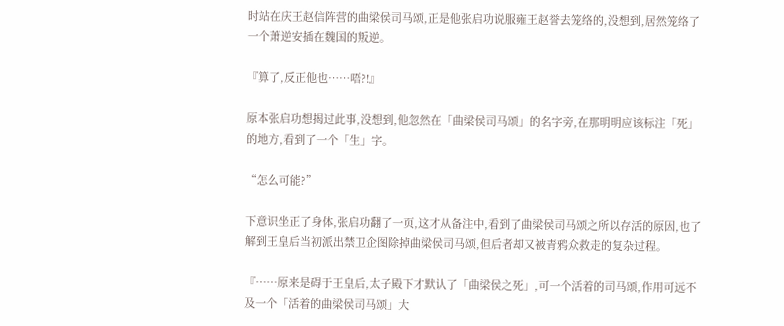时站在庆王赵信阵营的曲梁侯司马颂,正是他张启功说服雍王赵誉去笼络的,没想到,居然笼络了一个萧逆安插在魏国的叛逆。

『算了,反正他也……唔?!』

原本张启功想揭过此事,没想到,他忽然在「曲梁侯司马颂」的名字旁,在那明明应该标注「死」的地方,看到了一个「生」字。

“怎么可能?”

下意识坐正了身体,张启功翻了一页,这才从备注中,看到了曲梁侯司马颂之所以存活的原因,也了解到王皇后当初派出禁卫企图除掉曲梁侯司马颂,但后者却又被青鸦众救走的复杂过程。

『……原来是碍于王皇后,太子殿下才默认了「曲梁侯之死」,可一个活着的司马颂,作用可远不及一个「活着的曲梁侯司马颂」大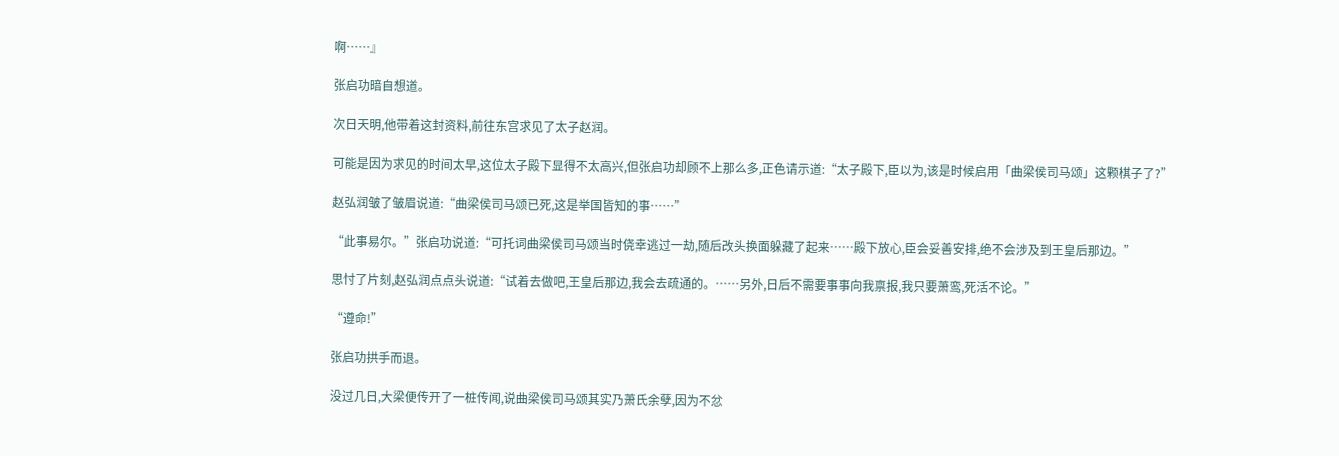啊……』

张启功暗自想道。

次日天明,他带着这封资料,前往东宫求见了太子赵润。

可能是因为求见的时间太早,这位太子殿下显得不太高兴,但张启功却顾不上那么多,正色请示道:“太子殿下,臣以为,该是时候启用「曲梁侯司马颂」这颗棋子了?”

赵弘润皱了皱眉说道:“曲梁侯司马颂已死,这是举国皆知的事……”

“此事易尔。”张启功说道:“可托词曲梁侯司马颂当时侥幸逃过一劫,随后改头换面躲藏了起来……殿下放心,臣会妥善安排,绝不会涉及到王皇后那边。”

思忖了片刻,赵弘润点点头说道:“试着去做吧,王皇后那边,我会去疏通的。……另外,日后不需要事事向我禀报,我只要萧鸾,死活不论。”

“遵命!”

张启功拱手而退。

没过几日,大梁便传开了一桩传闻,说曲梁侯司马颂其实乃萧氏余孽,因为不忿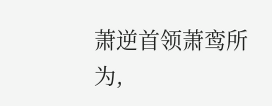萧逆首领萧鸾所为,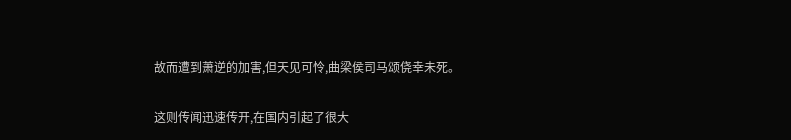故而遭到萧逆的加害,但天见可怜,曲梁侯司马颂侥幸未死。

这则传闻迅速传开,在国内引起了很大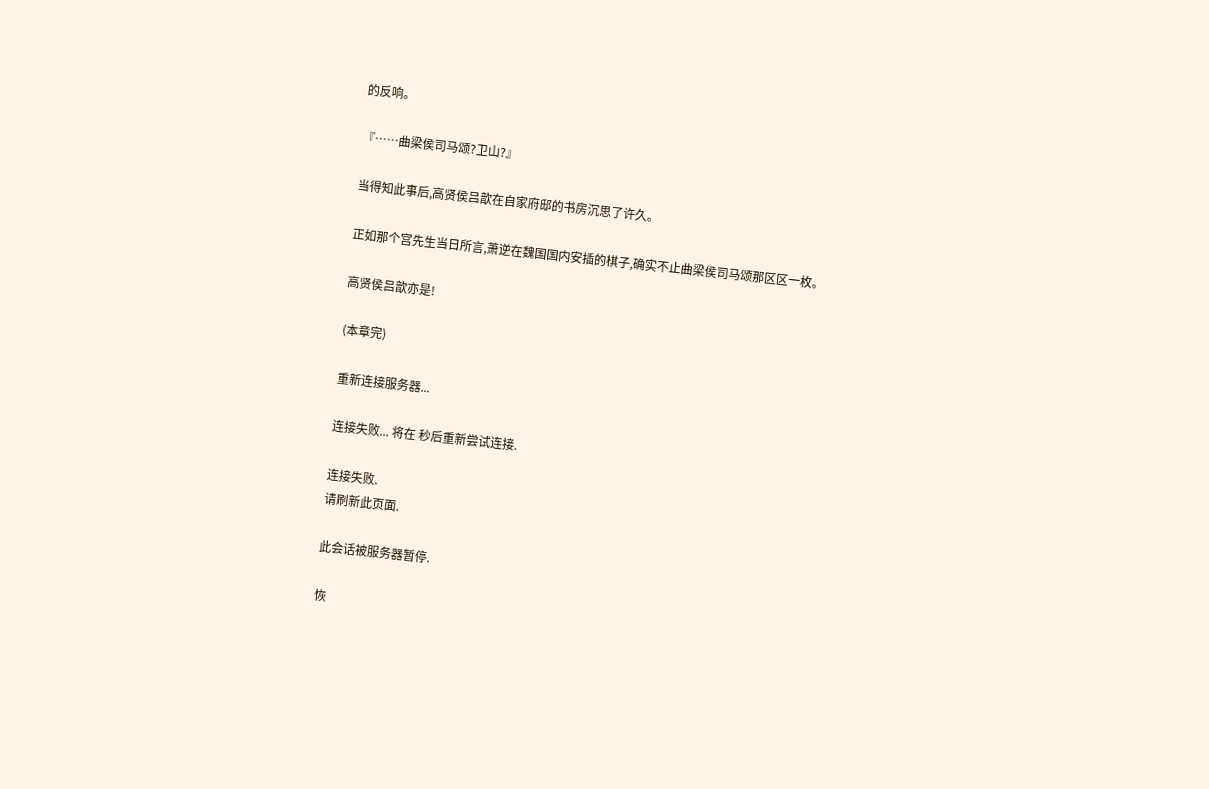的反响。

『……曲梁侯司马颂?卫山?』

当得知此事后,高贤侯吕歆在自家府邸的书房沉思了许久。

正如那个宫先生当日所言,萧逆在魏国国内安插的棋子,确实不止曲梁侯司马颂那区区一枚。

高贤侯吕歆亦是!

(本章完)

重新连接服务器...

连接失败... 将在 秒后重新尝试连接.

连接失败.
请刷新此页面.

此会话被服务器暂停.

恢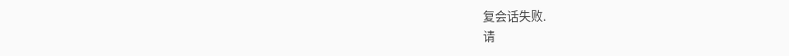复会话失败.
请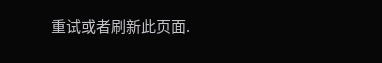重试或者刷新此页面.